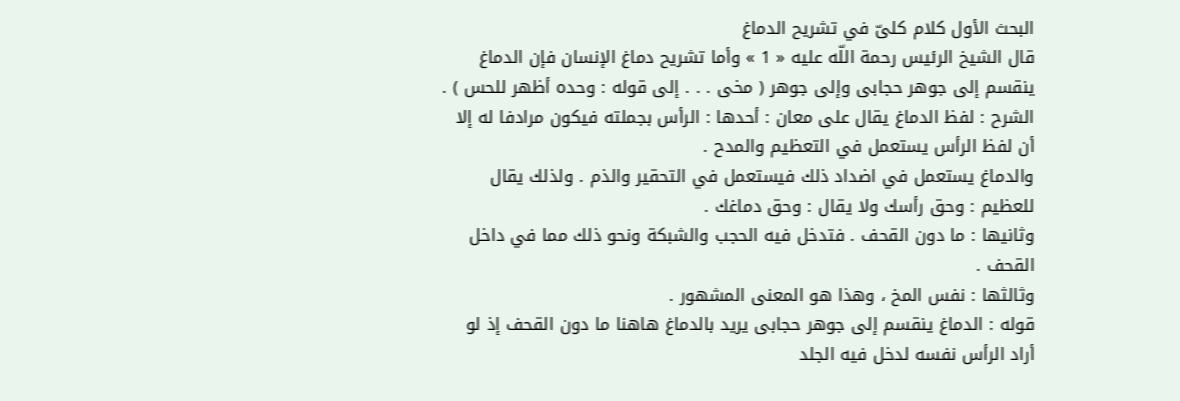البحث الأول كلام كلىّ في تشريح الدماغ
قال الشيخ الرئيس رحمة اللّه عليه « 1 » وأما تشريح دماغ الإنسان فإن الدماغ ينقسم إلى جوهر حجابى وإلى جوهر ( مخى . . . إلى قوله : وحده أظهر للحس ) .
الشرح : لفظ الدماغ يقال على معان : أحدها : الرأس بجملته فيكون مرادفا له إلا أن لفظ الرأس يستعمل في التعظيم والمدح .
والدماغ يستعمل في اضداد ذلك فيستعمل في التحقير والذم . ولذلك يقال للعظيم : وحق رأسك ولا يقال : وحق دماغك .
وثانيها : ما دون القحف . فتدخل فيه الحجب والشبكة ونحو ذلك مما في داخل القحف .
وثالثها : نفس المخ ، وهذا هو المعنى المشهور .
قوله : الدماغ ينقسم إلى جوهر حجابى يريد بالدماغ هاهنا ما دون القحف إذ لو أراد الرأس نفسه لدخل فيه الجلد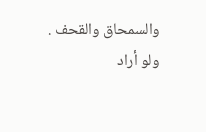والسمحاق والقحف .
ولو أراد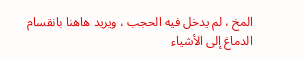المخ ، لم يدخل فيه الحجب ، ويريد هاهنا بانقسام الدماغ إلى الأشياء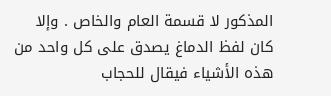المذكور لا قسمة العام والخاص . وإلا كان لفظ الدماغ يصدق على كل واحد من هذه الأشياء فيقال للحجاب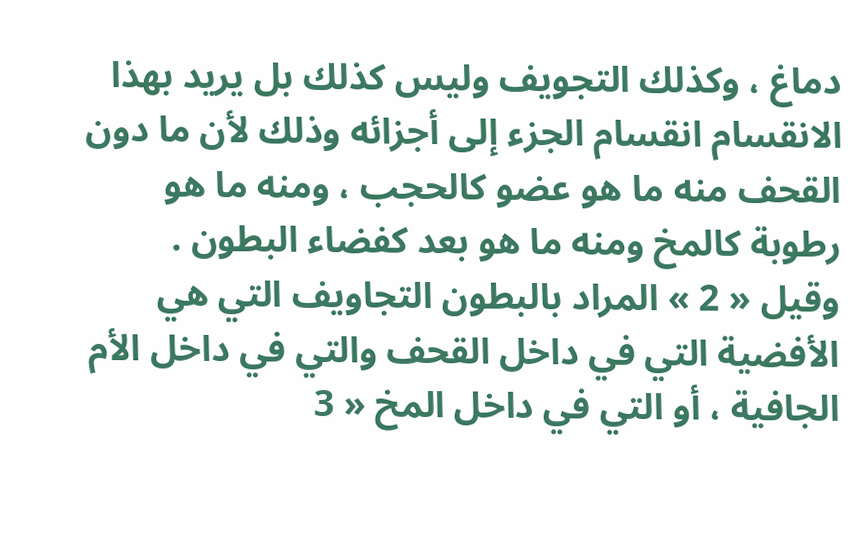دماغ ، وكذلك التجويف وليس كذلك بل يريد بهذا الانقسام انقسام الجزء إلى أجزائه وذلك لأن ما دون القحف منه ما هو عضو كالحجب ، ومنه ما هو رطوبة كالمخ ومنه ما هو بعد كفضاء البطون .
وقيل « 2 » المراد بالبطون التجاويف التي هي الأفضية التي في داخل القحف والتي في داخل الأم الجافية ، أو التي في داخل المخ « 3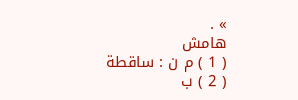» .
هامش
( 1 ) م ن : ساقطة
( 2 ) ب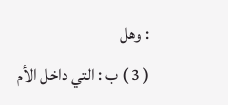: وهل
( 3 ) ب : التي داخل الأم